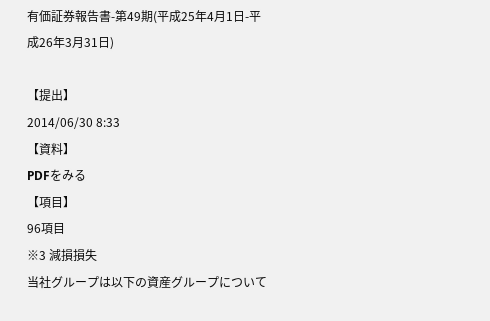有価証券報告書-第49期(平成25年4月1日-平成26年3月31日)

【提出】
2014/06/30 8:33
【資料】
PDFをみる
【項目】
96項目
※3 減損損失
当社グループは以下の資産グループについて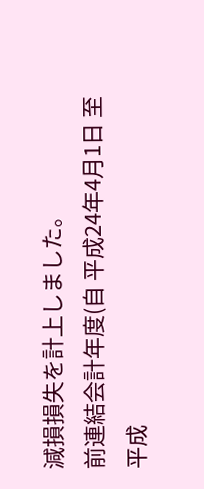減損損失を計上しました。
前連結会計年度(自 平成24年4月1日 至 平成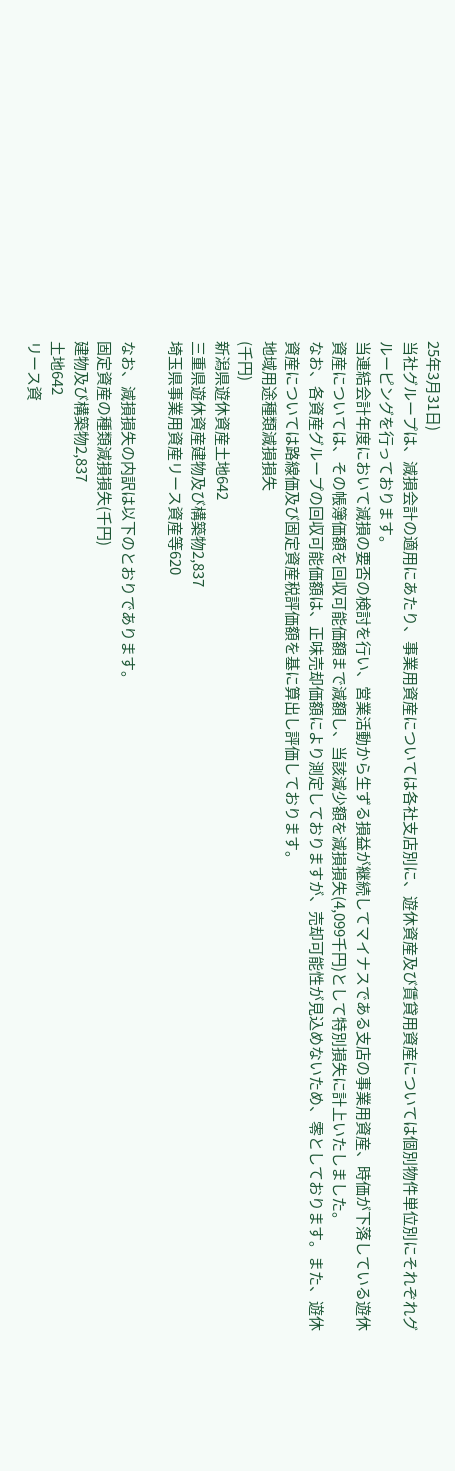25年3月31日)
当社グループは、減損会計の適用にあたり、事業用資産については各社支店別に、遊休資産及び賃貸用資産については個別物件単位別にそれぞれグルーピングを行っております。
当連結会計年度において減損の要否の検討を行い、営業活動から生ずる損益が継続してマイナスである支店の事業用資産、時価が下落している遊休資産については、その帳簿価額を回収可能価額まで減額し、当該減少額を減損損失(4,099千円)として特別損失に計上いたしました。
なお、各資産グループの回収可能価額は、正味売却価額により測定しておりますが、売却可能性が見込めないため、零としております。また、遊休資産については路線価及び固定資産税評価額を基に算出し評価しております。
地域用途種類減損損失
(千円)
新潟県遊休資産土地642
三重県遊休資産建物及び構築物2,837
埼玉県事業用資産リース資産等620

なお、減損損失の内訳は以下のとおりであります。
固定資産の種類減損損失(千円)
建物及び構築物2,837
土地642
リース資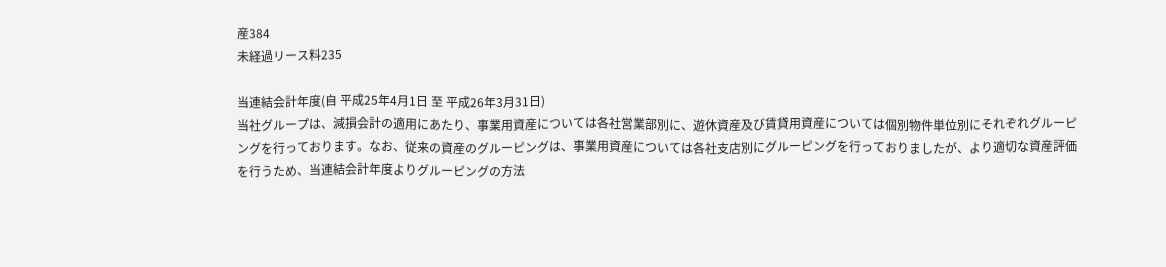産384
未経過リース料235

当連結会計年度(自 平成25年4月1日 至 平成26年3月31日)
当社グループは、減損会計の適用にあたり、事業用資産については各社営業部別に、遊休資産及び賃貸用資産については個別物件単位別にそれぞれグルーピングを行っております。なお、従来の資産のグルーピングは、事業用資産については各社支店別にグルーピングを行っておりましたが、より適切な資産評価を行うため、当連結会計年度よりグルーピングの方法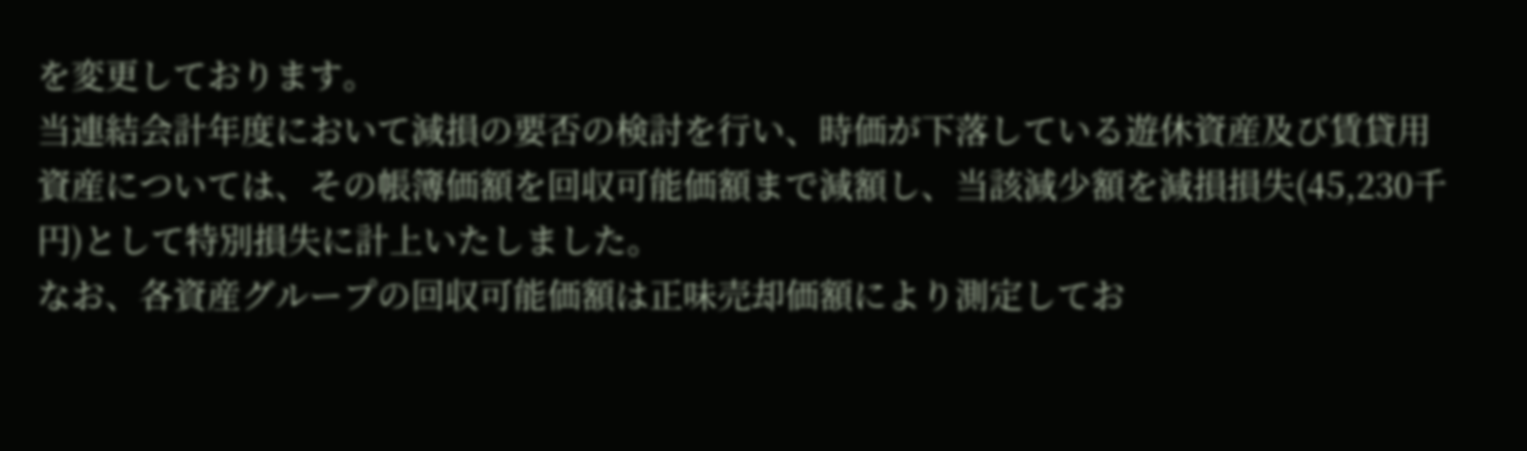を変更しております。
当連結会計年度において減損の要否の検討を行い、時価が下落している遊休資産及び賃貸用資産については、その帳簿価額を回収可能価額まで減額し、当該減少額を減損損失(45,230千円)として特別損失に計上いたしました。
なお、各資産グループの回収可能価額は正味売却価額により測定してお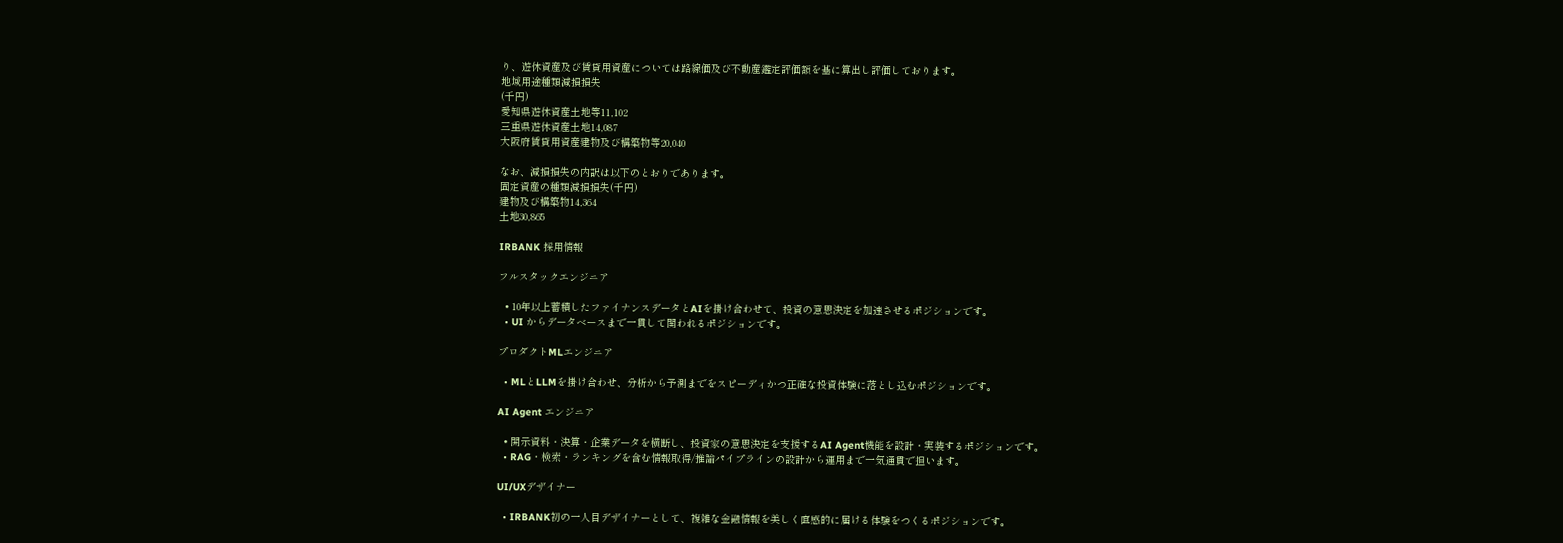り、遊休資産及び賃貸用資産については路線価及び不動産鑑定評価額を基に算出し評価しております。
地域用途種類減損損失
(千円)
愛知県遊休資産土地等11,102
三重県遊休資産土地14,087
大阪府賃貸用資産建物及び構築物等20,040

なお、減損損失の内訳は以下のとおりであります。
固定資産の種類減損損失(千円)
建物及び構築物14,364
土地30,865

IRBANK 採用情報

フルスタックエンジニア

  • 10年以上蓄積したファイナンスデータとAIを掛け合わせて、投資の意思決定を加速させるポジションです。
  • UI からデータベースまで一貫して関われるポジションです。

プロダクトMLエンジニア

  • MLとLLMを掛け合わせ、分析から予測までをスピーディかつ正確な投資体験に落とし込むポジションです。

AI Agent エンジニア

  • 開示資料・決算・企業データを横断し、投資家の意思決定を支援するAI Agent機能を設計・実装するポジションです。
  • RAG・検索・ランキングを含む情報取得/推論パイプラインの設計から運用まで一気通貫で担います。

UI/UXデザイナー

  • IRBANK初の一人目デザイナーとして、複雑な金融情報を美しく直感的に届ける体験をつくるポジションです。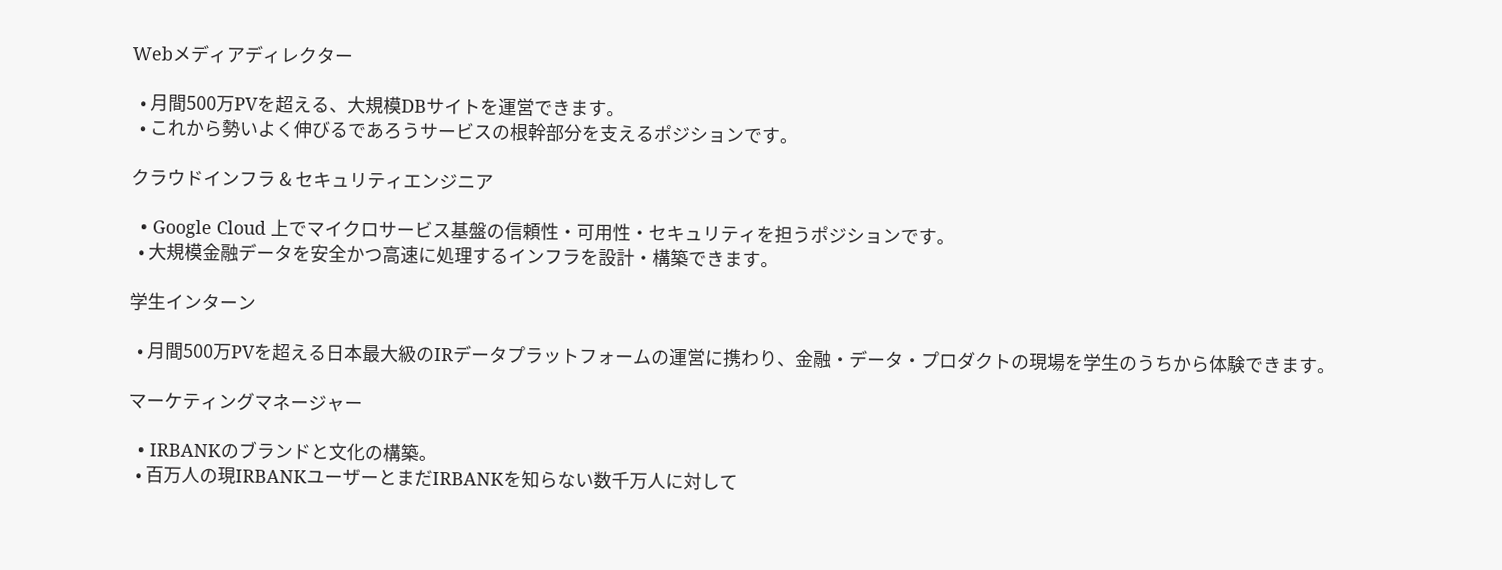Webメディアディレクター

  • 月間500万PVを超える、大規模DBサイトを運営できます。
  • これから勢いよく伸びるであろうサービスの根幹部分を支えるポジションです。

クラウドインフラ & セキュリティエンジニア

  • Google Cloud 上でマイクロサービス基盤の信頼性・可用性・セキュリティを担うポジションです。
  • 大規模金融データを安全かつ高速に処理するインフラを設計・構築できます。

学生インターン

  • 月間500万PVを超える日本最大級のIRデータプラットフォームの運営に携わり、金融・データ・プロダクトの現場を学生のうちから体験できます。

マーケティングマネージャー

  • IRBANKのブランドと文化の構築。
  • 百万人の現IRBANKユーザーとまだIRBANKを知らない数千万人に対して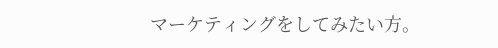マーケティングをしてみたい方。